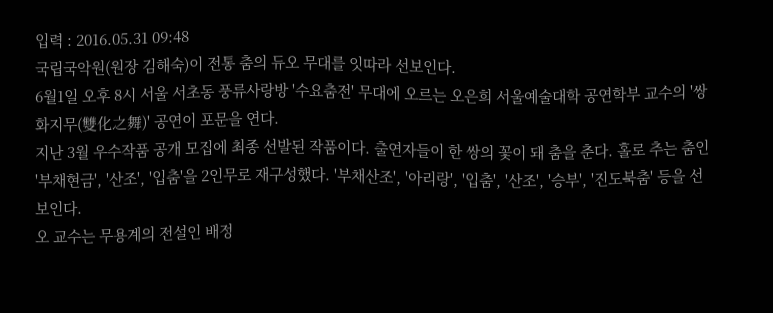입력 : 2016.05.31 09:48
국립국악원(원장 김해숙)이 전통 춤의 듀오 무대를 잇따라 선보인다.
6월1일 오후 8시 서울 서초동 풍류사랑방 '수요춤전' 무대에 오르는 오은희 서울예술대학 공연학부 교수의 '쌍화지무(雙化之舞)' 공연이 포문을 연다.
지난 3월 우수작품 공개 모집에 최종 선발된 작품이다. 출연자들이 한 쌍의 꽃이 돼 춤을 춘다. 홀로 추는 춤인 '부채현금', '산조', '입춤'을 2인무로 재구성했다. '부채산조', '아리랑', '입춤', '산조', '승부', '진도북춤' 등을 선보인다.
오 교수는 무용계의 전설인 배정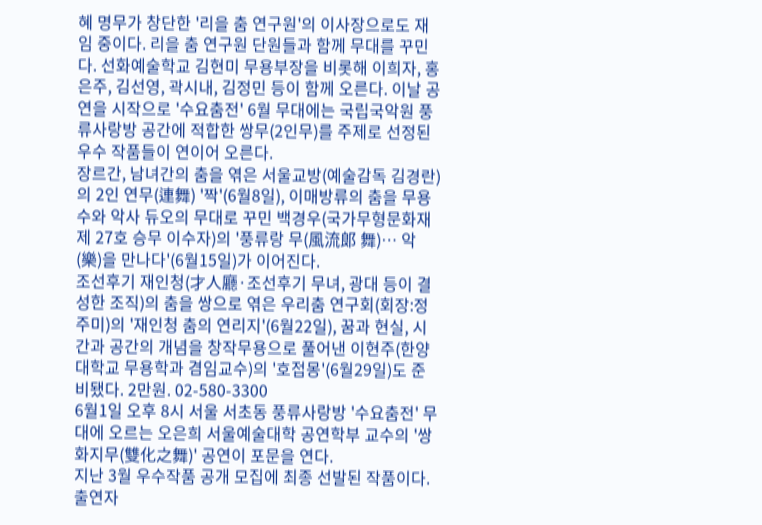혜 명무가 창단한 '리을 춤 연구원'의 이사장으로도 재임 중이다. 리을 춤 연구원 단원들과 함께 무대를 꾸민다. 선화예술학교 김현미 무용부장을 비롯해 이희자, 홍은주, 김선영, 곽시내, 김정민 등이 함께 오른다. 이날 공연을 시작으로 '수요춤전' 6월 무대에는 국립국악원 풍류사랑방 공간에 적합한 쌍무(2인무)를 주제로 선정된 우수 작품들이 연이어 오른다.
장르간, 남녀간의 춤을 엮은 서울교방(예술감독 김경란)의 2인 연무(連舞) '짝'(6월8일), 이매방류의 춤을 무용수와 악사 듀오의 무대로 꾸민 백경우(국가무형문화재 제 27호 승무 이수자)의 '풍류랑 무(風流郞 舞)… 악(樂)을 만나다'(6월15일)가 이어진다.
조선후기 재인청(才人廳·조선후기 무녀, 광대 등이 결성한 조직)의 춤을 쌍으로 엮은 우리춤 연구회(회장:정주미)의 '재인청 춤의 연리지'(6월22일), 꿈과 현실, 시간과 공간의 개념을 창작무용으로 풀어낸 이현주(한양대학교 무용학과 겸임교수)의 '호접몽'(6월29일)도 준비됐다. 2만원. 02-580-3300
6월1일 오후 8시 서울 서초동 풍류사랑방 '수요춤전' 무대에 오르는 오은희 서울예술대학 공연학부 교수의 '쌍화지무(雙化之舞)' 공연이 포문을 연다.
지난 3월 우수작품 공개 모집에 최종 선발된 작품이다. 출연자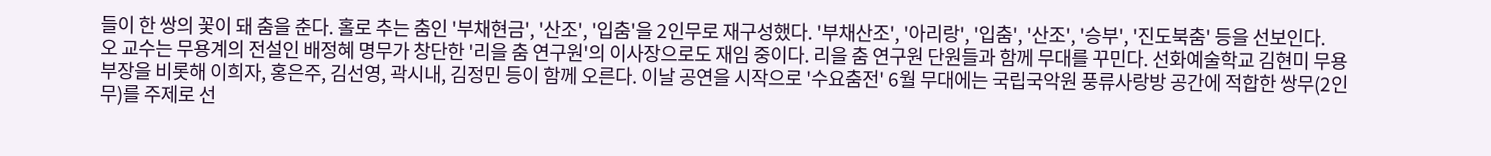들이 한 쌍의 꽃이 돼 춤을 춘다. 홀로 추는 춤인 '부채현금', '산조', '입춤'을 2인무로 재구성했다. '부채산조', '아리랑', '입춤', '산조', '승부', '진도북춤' 등을 선보인다.
오 교수는 무용계의 전설인 배정혜 명무가 창단한 '리을 춤 연구원'의 이사장으로도 재임 중이다. 리을 춤 연구원 단원들과 함께 무대를 꾸민다. 선화예술학교 김현미 무용부장을 비롯해 이희자, 홍은주, 김선영, 곽시내, 김정민 등이 함께 오른다. 이날 공연을 시작으로 '수요춤전' 6월 무대에는 국립국악원 풍류사랑방 공간에 적합한 쌍무(2인무)를 주제로 선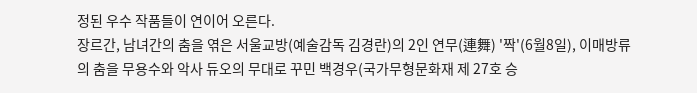정된 우수 작품들이 연이어 오른다.
장르간, 남녀간의 춤을 엮은 서울교방(예술감독 김경란)의 2인 연무(連舞) '짝'(6월8일), 이매방류의 춤을 무용수와 악사 듀오의 무대로 꾸민 백경우(국가무형문화재 제 27호 승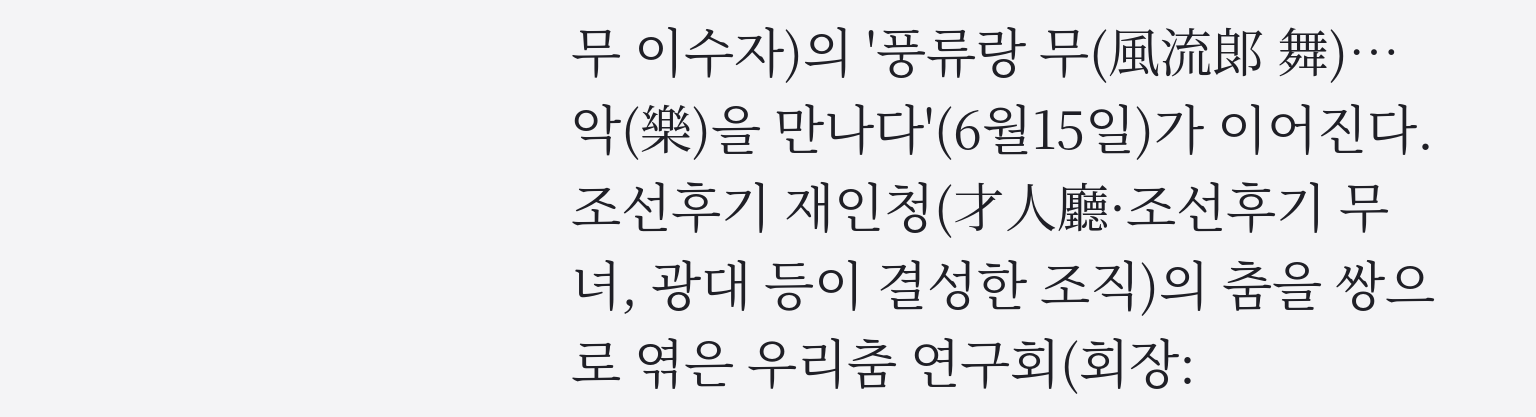무 이수자)의 '풍류랑 무(風流郞 舞)… 악(樂)을 만나다'(6월15일)가 이어진다.
조선후기 재인청(才人廳·조선후기 무녀, 광대 등이 결성한 조직)의 춤을 쌍으로 엮은 우리춤 연구회(회장: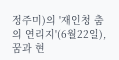정주미)의 '재인청 춤의 연리지'(6월22일), 꿈과 현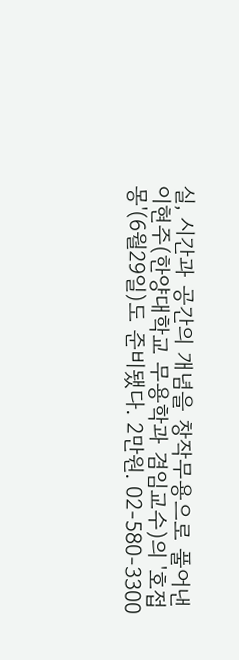실, 시간과 공간의 개념을 창작무용으로 풀어낸 이현주(한양대학교 무용학과 겸임교수)의 '호접몽'(6월29일)도 준비됐다. 2만원. 02-580-3300